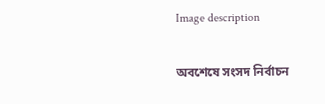Image description

অবশেষে সংসদ নির্বাচন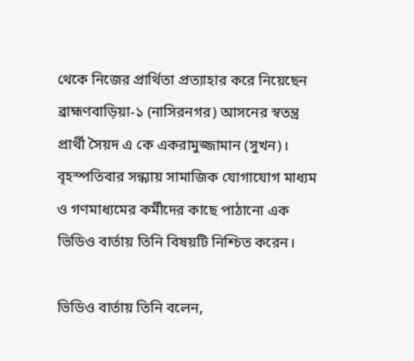থেকে নিজের প্রার্থিতা প্রত্যাহার করে নিয়েছেন ব্রাহ্মণবাড়িয়া-১ (নাসিরনগর) আসনের স্বতন্ত্র প্রার্থী সৈয়দ এ কে একরামুজ্জামান (সুখন)। বৃহস্পতিবার সন্ধ্যায় সামাজিক যোগাযোগ মাধ্যম ও গণমাধ্যমের কর্মীদের কাছে পাঠানো এক ভিডিও বার্তায় তিনি বিষয়টি নিশ্চিত করেন।

ভিডিও বার্তায় তিনি বলেন,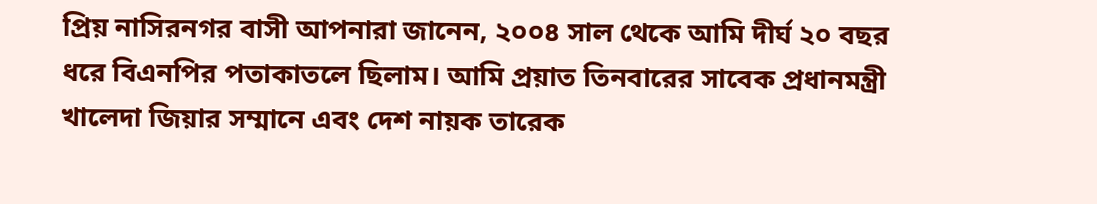প্রিয় নাসিরনগর বাসী আপনারা জানেন, ২০০৪ সাল থেকে আমি দীর্ঘ ২০ বছর ধরে বিএনপির পতাকাতলে ছিলাম। আমি প্রয়াত তিনবারের সাবেক প্রধানমন্ত্রী খালেদা জিয়ার সম্মানে এবং দেশ নায়ক তারেক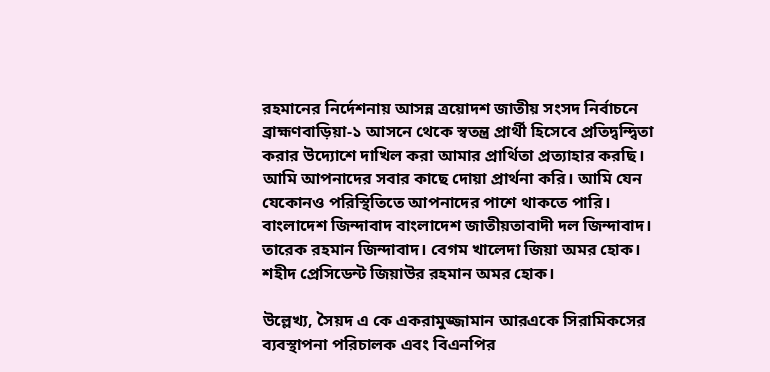রহমানের নির্দেশনায় আসন্ন ত্রয়োদশ জাতীয় সংসদ নির্বাচনে ব্রাহ্মণবাড়িয়া-১ আসনে থেকে স্বতন্ত্র প্রার্থী হিসেবে প্রতিদ্বন্দ্বিতা করার উদ্যোশে দাখিল করা আমার প্রার্থিতা প্রত্যাহার করছি। আমি আপনাদের সবার কাছে দোয়া প্রার্থনা করি। আমি যেন যেকোনও পরিস্থিতিতে আপনাদের পাশে থাকতে পারি। বাংলাদেশ জিন্দাবাদ বাংলাদেশ জাতীয়তাবাদী দল জিন্দাবাদ। তারেক রহমান জিন্দাবাদ। বেগম খালেদা জিয়া অমর হোক। শহীদ প্রেসিডেন্ট জিয়াউর রহমান অমর হোক।

উল্লেখ্য, সৈয়দ এ কে একরামুজ্জামান আরএকে সিরামিকসের ব্যবস্থাপনা পরিচালক এবং বিএনপির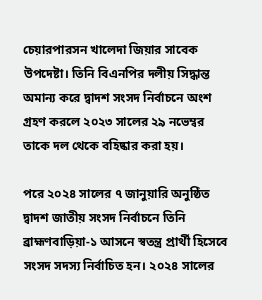চেয়ারপারসন খালেদা জিয়ার সাবেক উপদেষ্টা। তিনি বিএনপির দলীয় সিদ্ধান্ত অমান্য করে দ্বাদশ সংসদ নির্বাচনে অংশ গ্রহণ করলে ২০২৩ সালের ২৯ নভেম্বর তাকে দল থেকে বহিষ্কার করা হয়।

পরে ২০২৪ সালের ৭ জানুয়ারি অনুষ্ঠিত দ্বাদশ জাতীয় সংসদ নির্বাচনে তিনি ব্রাহ্মণবাড়িয়া-১ আসনে স্বতন্ত্র প্রার্থী হিসেবে সংসদ সদস্য নির্বাচিত হন। ২০২৪ সালের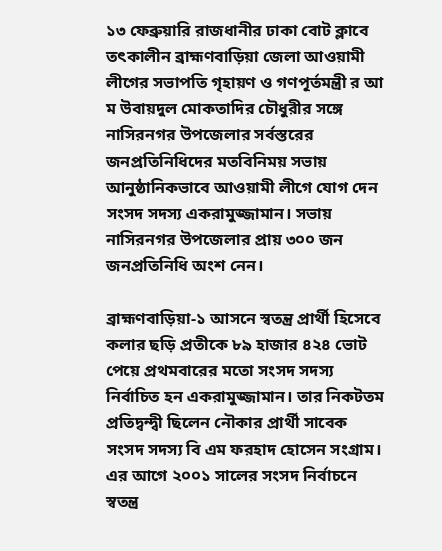১৩ ফেব্রুয়ারি রাজধানীর ঢাকা বোট ক্লাবে তৎকালীন ব্রাহ্মণবাড়িয়া জেলা আওয়ামী লীগের সভাপতি গৃহায়ণ ও গণপূর্তমন্ত্রী র আ ম উবায়দুল মোকতাদির চৌধুরীর সঙ্গে নাসিরনগর উপজেলার সর্বস্তরের জনপ্রতিনিধিদের মতবিনিময় সভায় আনুষ্ঠানিকভাবে আওয়ামী লীগে যোগ দেন সংসদ সদস্য একরামুজ্জামান। সভায় নাসিরনগর উপজেলার প্রায় ৩০০ জন জনপ্রতিনিধি অংশ নেন।

ব্রাহ্মণবাড়িয়া-১ আসনে স্বতন্ত্র প্রার্থী হিসেবে কলার ছড়ি প্রতীকে ৮৯ হাজার ৪২৪ ভোট পেয়ে প্রথমবারের মতো সংসদ সদস্য নির্বাচিত হন একরামুজ্জামান। তার নিকটতম প্রতিদ্বন্দ্বী ছিলেন নৌকার প্রার্থী সাবেক সংসদ সদস্য বি এম ফরহাদ হোসেন সংগ্রাম। এর আগে ২০০১ সালের সংসদ নির্বাচনে স্বতন্ত্র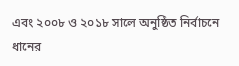এবং ২০০৮ ও ২০১৮ সালে অনুষ্ঠিত নির্বাচনে ধানের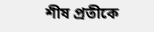শীষ প্রতীকে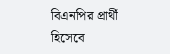বিএনপির প্রার্থী হিসেবে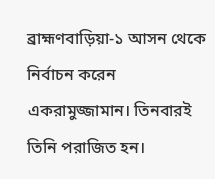ব্রাহ্মণবাড়িয়া-১ আসন থেকে নির্বাচন করেন একরামুজ্জামান। তিনবারই তিনি পরাজিত হন।